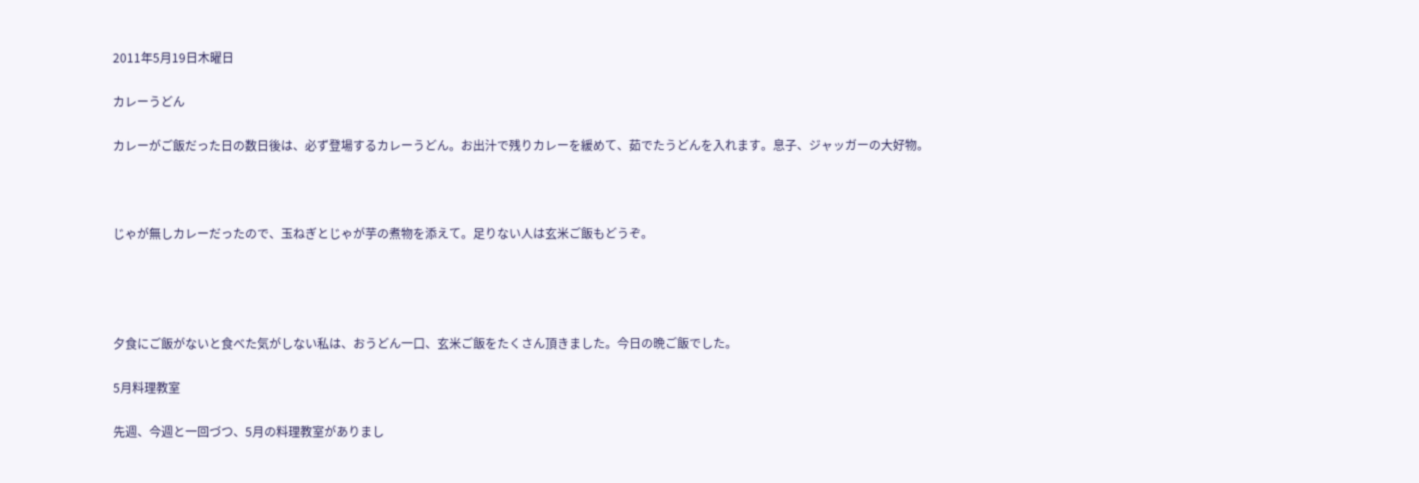2011年5月19日木曜日

カレーうどん

カレーがご飯だった日の数日後は、必ず登場するカレーうどん。お出汁で残りカレーを緩めて、茹でたうどんを入れます。息子、ジャッガーの大好物。



じゃが無しカレーだったので、玉ねぎとじゃが芋の煮物を添えて。足りない人は玄米ご飯もどうぞ。




夕食にご飯がないと食べた気がしない私は、おうどん一口、玄米ご飯をたくさん頂きました。今日の晩ご飯でした。

5月料理教室

先週、今週と一回づつ、5月の料理教室がありまし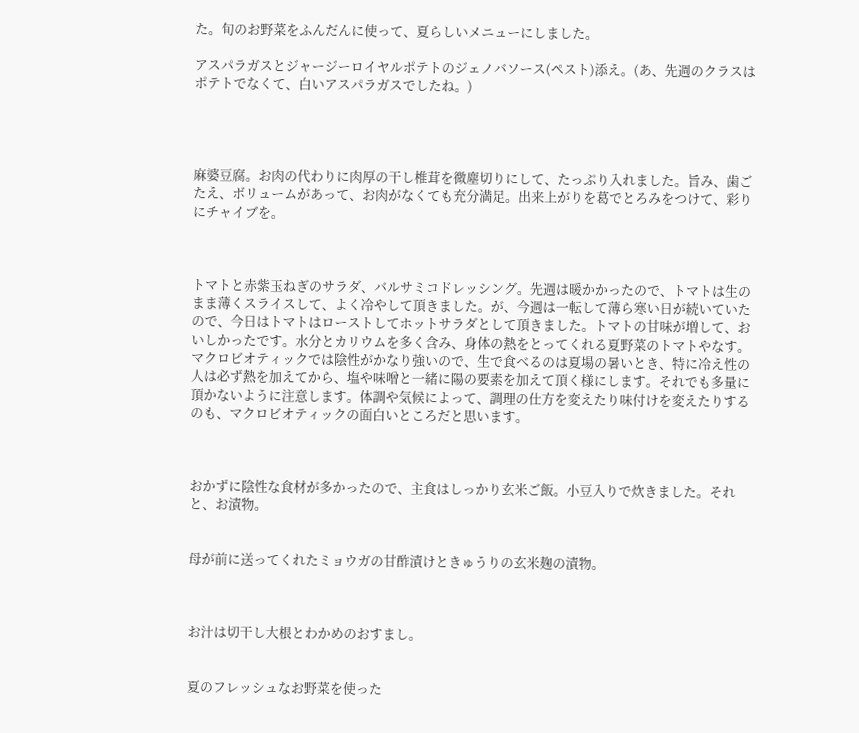た。旬のお野菜をふんだんに使って、夏らしいメニューにしました。

アスパラガスとジャージーロイヤルポテトのジェノバソース(ペスト)添え。(あ、先週のクラスはポテトでなくて、白いアスパラガスでしたね。)




麻婆豆腐。お肉の代わりに肉厚の干し椎茸を微塵切りにして、たっぷり入れました。旨み、歯ごたえ、ボリュームがあって、お肉がなくても充分満足。出来上がりを葛でとろみをつけて、彩りにチャイブを。



トマトと赤紫玉ねぎのサラダ、バルサミコドレッシング。先週は暖かかったので、トマトは生のまま薄くスライスして、よく冷やして頂きました。が、今週は一転して薄ら寒い日が続いていたので、今日はトマトはローストしてホットサラダとして頂きました。トマトの甘味が増して、おいしかったです。水分とカリウムを多く含み、身体の熱をとってくれる夏野菜のトマトやなす。マクロビオティックでは陰性がかなり強いので、生で食べるのは夏場の暑いとき、特に冷え性の人は必ず熱を加えてから、塩や味噌と一緒に陽の要素を加えて頂く様にします。それでも多量に頂かないように注意します。体調や気候によって、調理の仕方を変えたり味付けを変えたりするのも、マクロビオティックの面白いところだと思います。



おかずに陰性な食材が多かったので、主食はしっかり玄米ご飯。小豆入りで炊きました。それと、お漬物。


母が前に送ってくれたミョウガの甘酢漬けときゅうりの玄米麹の漬物。



お汁は切干し大根とわかめのおすまし。


夏のフレッシュなお野菜を使った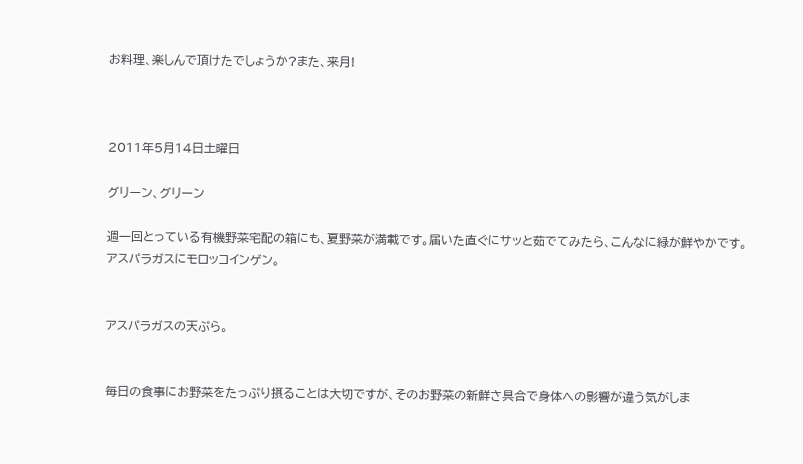お料理、楽しんで頂けたでしょうか?また、来月!



2011年5月14日土曜日

グリーン、グリーン

週一回とっている有機野菜宅配の箱にも、夏野菜が満載です。届いた直ぐにサッと茹でてみたら、こんなに緑が鮮やかです。
アスパラガスにモロッコインゲン。


アスパラガスの天ぷら。


毎日の食事にお野菜をたっぷり摂ることは大切ですが、そのお野菜の新鮮さ具合で身体への影響が違う気がしま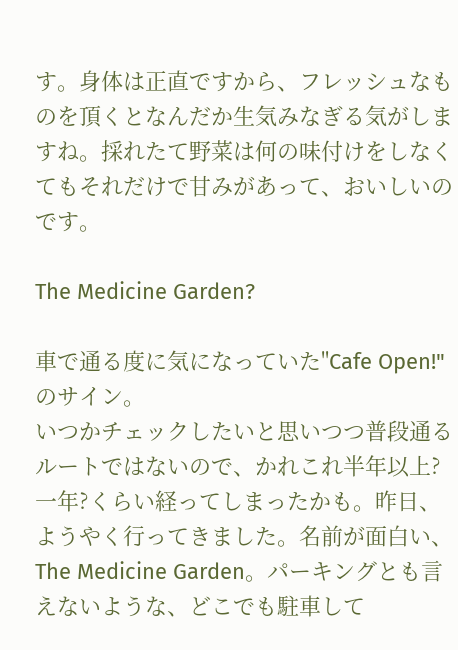す。身体は正直ですから、フレッシュなものを頂くとなんだか生気みなぎる気がしますね。採れたて野菜は何の味付けをしなくてもそれだけで甘みがあって、おいしいのです。

The Medicine Garden?

車で通る度に気になっていた"Cafe Open!"のサイン。
いつかチェックしたいと思いつつ普段通るルートではないので、かれこれ半年以上?一年?くらい経ってしまったかも。昨日、ようやく行ってきました。名前が面白い、The Medicine Garden。パーキングとも言えないような、どこでも駐車して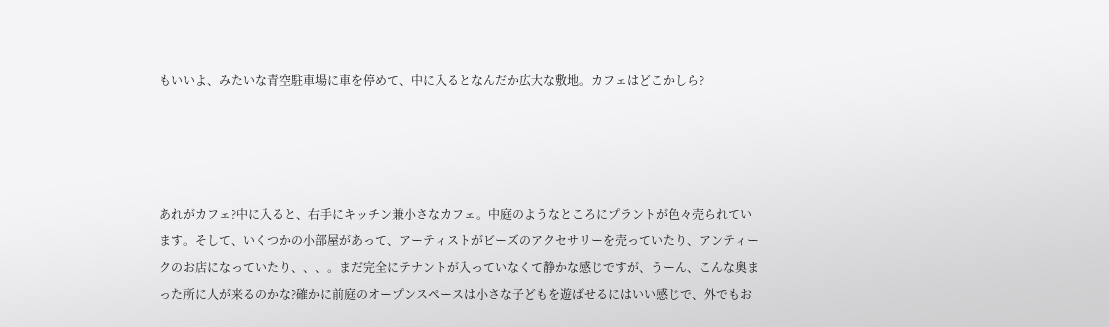もいいよ、みたいな青空駐車場に車を停めて、中に入るとなんだか広大な敷地。カフェはどこかしら?




あれがカフェ?中に入ると、右手にキッチン兼小さなカフェ。中庭のようなところにプラントが色々売られています。そして、いくつかの小部屋があって、アーティストがビーズのアクセサリーを売っていたり、アンティークのお店になっていたり、、、。まだ完全にテナントが入っていなくて静かな感じですが、うーん、こんな奥まった所に人が来るのかな?確かに前庭のオープンスペースは小さな子どもを遊ばせるにはいい感じで、外でもお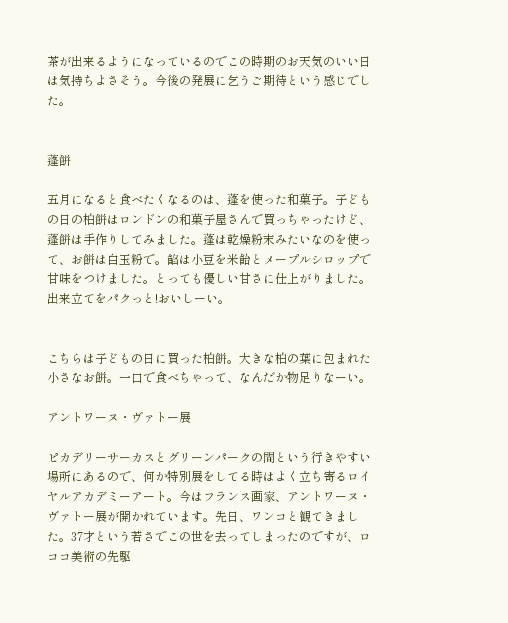茶が出来るようになっているのでこの時期のお天気のいい日は気持ちよさそう。今後の発展に乞うご期待という感じでした。


蓬餅

五月になると食べたくなるのは、蓬を使った和菓子。子どもの日の柏餅はロンドンの和菓子屋さんで買っちゃったけど、蓬餅は手作りしてみました。蓬は乾燥粉末みたいなのを使って、お餅は白玉粉で。餡は小豆を米飴とメープルシロップで甘味をつけました。とっても優しい甘さに仕上がりました。出来立てをパクっと!おいしーい。


こちらは子どもの日に買った柏餅。大きな柏の葉に包まれた小さなお餅。一口で食べちゃって、なんだか物足りなーい。

アントワーヌ・ヴァトー展

ピカデリーサーカスとグリーンパークの間という行きやすい場所にあるので、何か特別展をしてる時はよく立ち寄るロイヤルアカデミーアート。今はフランス画家、アントワーヌ・ヴァトー展が開かれています。先日、ワンコと観てきました。37才という若さでこの世を去ってしまったのですが、ロココ美術の先駆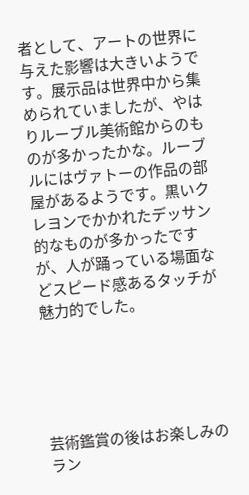者として、アートの世界に与えた影響は大きいようです。展示品は世界中から集められていましたが、やはりルーブル美術館からのものが多かったかな。ルーブルにはヴァトーの作品の部屋があるようです。黒いクレヨンでかかれたデッサン的なものが多かったですが、人が踊っている場面などスピード感あるタッチが魅力的でした。





芸術鑑賞の後はお楽しみのラン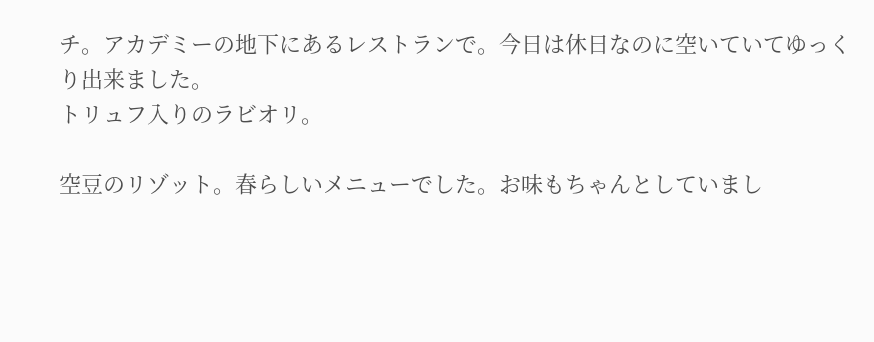チ。アカデミーの地下にあるレストランで。今日は休日なのに空いていてゆっくり出来ました。
トリュフ入りのラビオリ。

空豆のリゾット。春らしいメニューでした。お味もちゃんとしていまし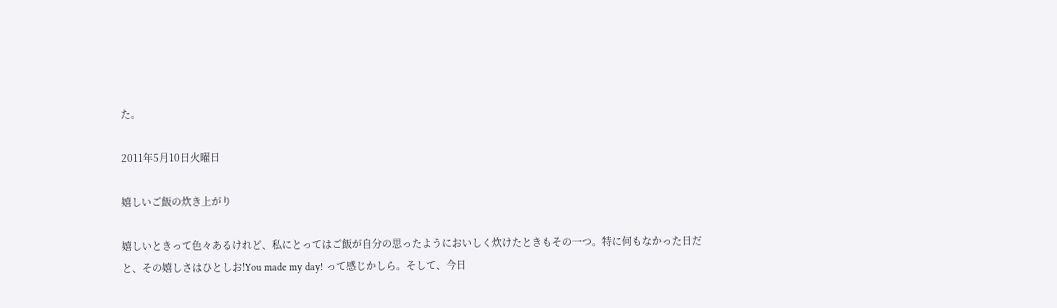た。

2011年5月10日火曜日

嬉しいご飯の炊き上がり

嬉しいときって色々あるけれど、私にとってはご飯が自分の思ったようにおいしく炊けたときもその一つ。特に何もなかった日だと、その嬉しさはひとしお!You made my day! って感じかしら。そして、今日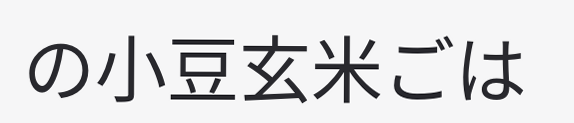の小豆玄米ごは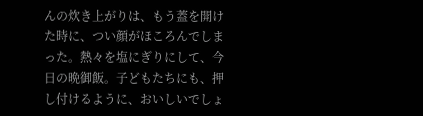んの炊き上がりは、もう蓋を開けた時に、つい顔がほころんでしまった。熱々を塩にぎりにして、今日の晩御飯。子どもたちにも、押し付けるように、おいしいでしょ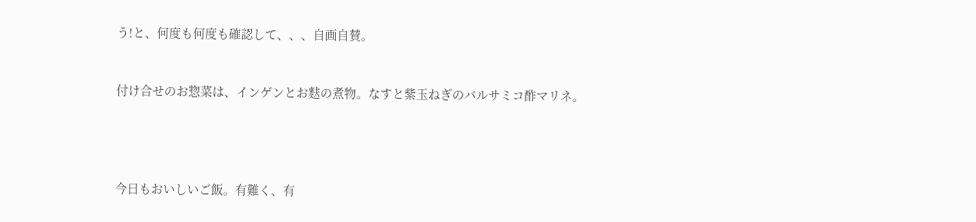う!と、何度も何度も確認して、、、自画自賛。


付け合せのお惣菜は、インゲンとお麩の煮物。なすと紫玉ねぎのバルサミコ酢マリネ。




今日もおいしいご飯。有難く、有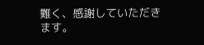難く、感謝していただきます。